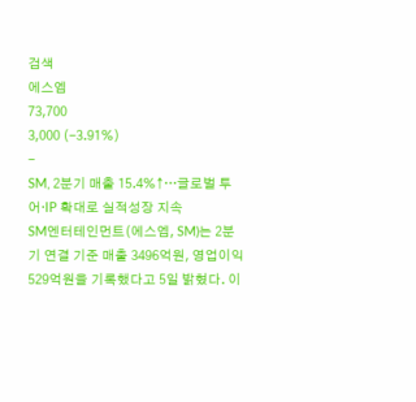검색
에스엠
73,700
3,000 (-3.91%)
-
SM, 2분기 매출 15.4%↑…글로벌 투어·IP 확대로 실적성장 지속
SM엔터테인먼트(에스엠, SM)는 2분기 연결 기준 매출 3496억원, 영업이익 529억원을 기록했다고 5일 밝혔다. 이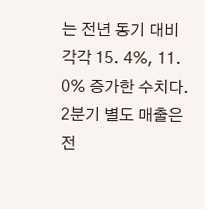는 전년 동기 대비 각각 15. 4%, 11. 0% 증가한 수치다. 2분기 별도 매출은 전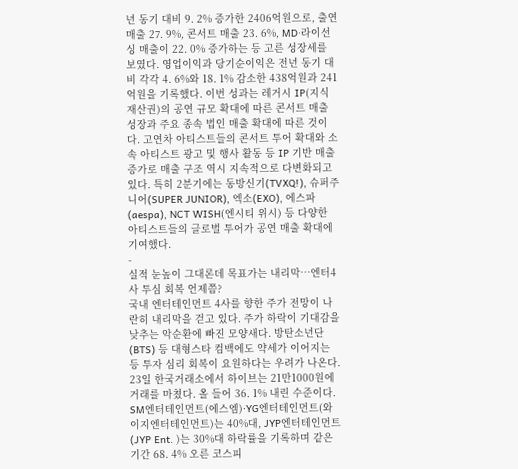년 동기 대비 9. 2% 증가한 2406억원으로, 출연 매출 27. 9%, 콘서트 매출 23. 6%, MD·라이선싱 매출이 22. 0% 증가하는 등 고른 성장세를 보였다. 영업이익과 당기순이익은 전년 동기 대비 각각 4. 6%와 18. 1% 감소한 438억원과 241억원을 기록했다. 이번 성과는 레거시 IP(지식재산권)의 공연 규모 확대에 따른 콘서트 매출 성장과 주요 종속 법인 매출 확대에 따른 것이다. 고연차 아티스트들의 콘서트 투어 확대와 소속 아티스트 광고 및 행사 활동 등 IP 기반 매출 증가로 매출 구조 역시 지속적으로 다변화되고 있다. 특히 2분기에는 동방신기(TVXQ!), 슈퍼주니어(SUPER JUNIOR), 엑소(EXO), 에스파(aespa), NCT WISH(엔시티 위시) 등 다양한 아티스트들의 글로벌 투어가 공연 매출 확대에 기여했다.
-
실적 눈높이 그대론데 목표가는 내리막…엔터4사 투심 회복 언제쯤?
국내 엔터테인먼트 4사를 향한 주가 전망이 나란히 내리막을 걷고 있다. 주가 하락이 기대감을 낮추는 악순환에 빠진 모양새다. 방탄소년단(BTS) 등 대형스타 컴백에도 약세가 이어지는 등 투자 심리 회복이 요원하다는 우려가 나온다. 23일 한국거래소에서 하이브는 21만1000원에 거래를 마쳤다. 올 들어 36. 1% 내린 수준이다. SM엔터테인먼트(에스엠)·YG엔터테인먼트(와이지엔터테인먼트)는 40%대, JYP엔터테인먼트(JYP Ent. )는 30%대 하락률을 기록하며 같은 기간 68. 4% 오른 코스피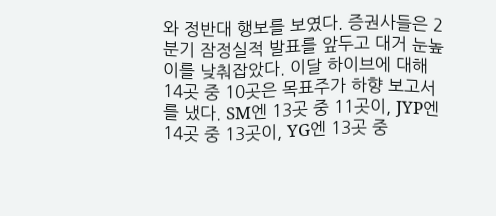와 정반대 행보를 보였다. 증권사들은 2분기 잠정실적 발표를 앞두고 대거 눈높이를 낮춰잡았다. 이달 하이브에 대해 14곳 중 10곳은 목표주가 하향 보고서를 냈다. SM엔 13곳 중 11곳이, JYP엔 14곳 중 13곳이, YG엔 13곳 중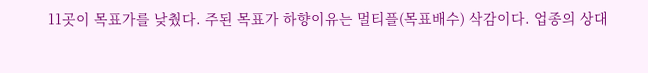11곳이 목표가를 낮췄다. 주된 목표가 하향이유는 멀티플(목표배수) 삭감이다. 업종의 상대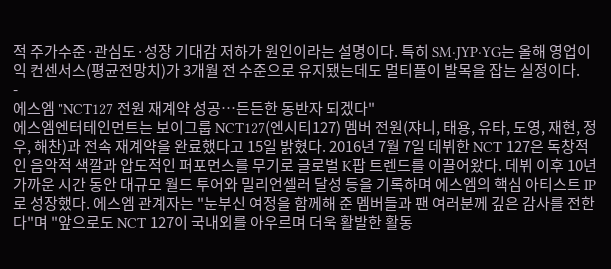적 주가수준·관심도·성장 기대감 저하가 원인이라는 설명이다. 특히 SM·JYP·YG는 올해 영업이익 컨센서스(평균전망치)가 3개월 전 수준으로 유지됐는데도 멀티플이 발목을 잡는 실정이다.
-
에스엠 "NCT127 전원 재계약 성공…든든한 동반자 되겠다"
에스엠엔터테인먼트는 보이그룹 NCT127(엔시티127) 멤버 전원(쟈니, 태용, 유타, 도영, 재현, 정우, 해찬)과 전속 재계약을 완료했다고 15일 밝혔다. 2016년 7월 7일 데뷔한 NCT 127은 독창적인 음악적 색깔과 압도적인 퍼포먼스를 무기로 글로벌 K팝 트렌드를 이끌어왔다. 데뷔 이후 10년 가까운 시간 동안 대규모 월드 투어와 밀리언셀러 달성 등을 기록하며 에스엠의 핵심 아티스트 IP로 성장했다. 에스엠 관계자는 "눈부신 여정을 함께해 준 멤버들과 팬 여러분께 깊은 감사를 전한다"며 "앞으로도 NCT 127이 국내외를 아우르며 더욱 활발한 활동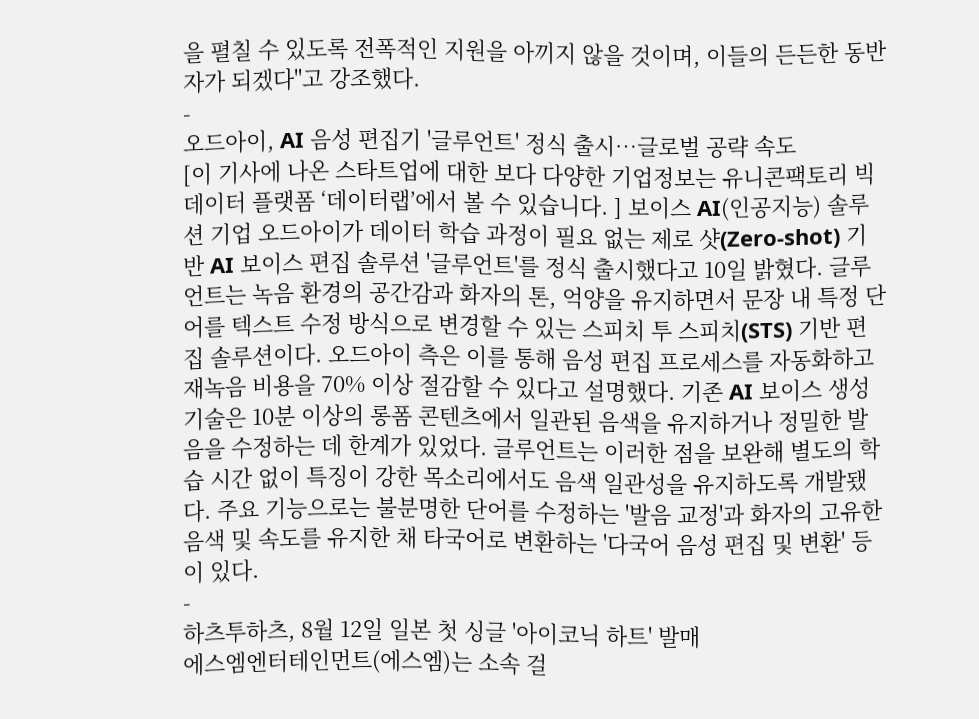을 펼칠 수 있도록 전폭적인 지원을 아끼지 않을 것이며, 이들의 든든한 동반자가 되겠다"고 강조했다.
-
오드아이, AI 음성 편집기 '글루언트' 정식 출시…글로벌 공략 속도
[이 기사에 나온 스타트업에 대한 보다 다양한 기업정보는 유니콘팩토리 빅데이터 플랫폼 ‘데이터랩’에서 볼 수 있습니다. ] 보이스 AI(인공지능) 솔루션 기업 오드아이가 데이터 학습 과정이 필요 없는 제로 샷(Zero-shot) 기반 AI 보이스 편집 솔루션 '글루언트'를 정식 출시했다고 10일 밝혔다. 글루언트는 녹음 환경의 공간감과 화자의 톤, 억양을 유지하면서 문장 내 특정 단어를 텍스트 수정 방식으로 변경할 수 있는 스피치 투 스피치(STS) 기반 편집 솔루션이다. 오드아이 측은 이를 통해 음성 편집 프로세스를 자동화하고 재녹음 비용을 70% 이상 절감할 수 있다고 설명했다. 기존 AI 보이스 생성 기술은 10분 이상의 롱폼 콘텐츠에서 일관된 음색을 유지하거나 정밀한 발음을 수정하는 데 한계가 있었다. 글루언트는 이러한 점을 보완해 별도의 학습 시간 없이 특징이 강한 목소리에서도 음색 일관성을 유지하도록 개발됐다. 주요 기능으로는 불분명한 단어를 수정하는 '발음 교정'과 화자의 고유한 음색 및 속도를 유지한 채 타국어로 변환하는 '다국어 음성 편집 및 변환' 등이 있다.
-
하츠투하츠, 8월 12일 일본 첫 싱글 '아이코닉 하트' 발매
에스엠엔터테인먼트(에스엠)는 소속 걸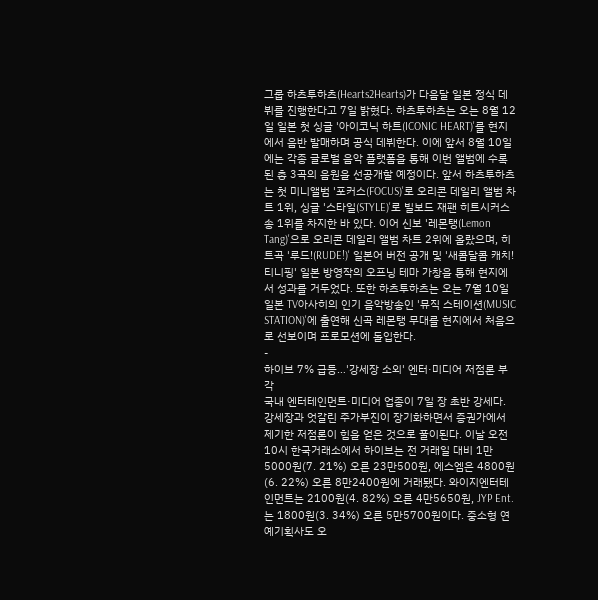그룹 하츠투하츠(Hearts2Hearts)가 다음달 일본 정식 데뷔를 진행한다고 7일 밝혔다. 하츠투하츠는 오는 8월 12일 일본 첫 싱글 '아이코닉 하트(ICONIC HEART)'를 현지에서 음반 발매하며 공식 데뷔한다. 이에 앞서 8월 10일에는 각종 글로벌 음악 플랫폼을 통해 이번 앨범에 수록된 총 3곡의 음원을 선공개할 예정이다. 앞서 하츠투하츠는 첫 미니앨범 '포커스(FOCUS)'로 오리콘 데일리 앨범 차트 1위, 싱글 '스타일(STYLE)'로 빌보드 재팬 히트시커스 송 1위를 차지한 바 있다. 이어 신보 '레몬탱(Lemon Tang)'으로 오리콘 데일리 앨범 차트 2위에 올랐으며, 히트곡 '루드!(RUDE!)' 일본어 버전 공개 및 '새콤달콤 캐치! 티니핑' 일본 방영작의 오프닝 테마 가창을 통해 현지에서 성과를 거두었다. 또한 하츠투하츠는 오는 7월 10일 일본 TV아사히의 인기 음악방송인 '뮤직 스테이션(MUSIC STATION)'에 출연해 신곡 레몬탱 무대를 현지에서 처음으로 선보이며 프로모션에 돌입한다.
-
하이브 7% 급등…'강세장 소외' 엔터·미디어 저점론 부각
국내 엔터테인먼트·미디어 업종이 7일 장 초반 강세다. 강세장과 엇갈린 주가부진이 장기화하면서 증권가에서 제기한 저점론이 힘을 얻은 것으로 풀이된다. 이날 오전 10시 한국거래소에서 하이브는 전 거래일 대비 1만5000원(7. 21%) 오른 23만500원, 에스엠은 4800원(6. 22%) 오른 8만2400원에 거래됐다. 와이지엔터테인먼트는 2100원(4. 82%) 오른 4만5650원, JYP Ent. 는 1800원(3. 34%) 오른 5만5700원이다. 중소형 연예기획사도 오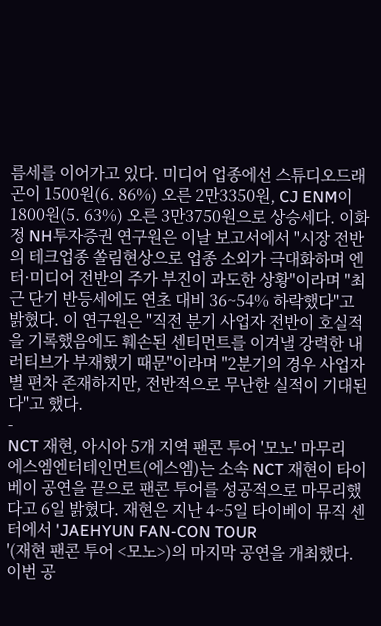름세를 이어가고 있다. 미디어 업종에선 스튜디오드래곤이 1500원(6. 86%) 오른 2만3350원, CJ ENM이 1800원(5. 63%) 오른 3만3750원으로 상승세다. 이화정 NH투자증권 연구원은 이날 보고서에서 "시장 전반의 테크업종 쏠림현상으로 업종 소외가 극대화하며 엔터·미디어 전반의 주가 부진이 과도한 상황"이라며 "최근 단기 반등세에도 연초 대비 36~54% 하락했다"고 밝혔다. 이 연구원은 "직전 분기 사업자 전반이 호실적을 기록했음에도 훼손된 센티먼트를 이겨낼 강력한 내러티브가 부재했기 때문"이라며 "2분기의 경우 사업자별 편차 존재하지만, 전반적으로 무난한 실적이 기대된다"고 했다.
-
NCT 재현, 아시아 5개 지역 팬콘 투어 '모노' 마무리
에스엠엔터테인먼트(에스엠)는 소속 NCT 재현이 타이베이 공연을 끝으로 팬콘 투어를 성공적으로 마무리했다고 6일 밝혔다. 재현은 지난 4~5일 타이베이 뮤직 센터에서 'JAEHYUN FAN-CON TOUR
'(재현 팬콘 투어 <모노>)의 마지막 공연을 개최했다. 이번 공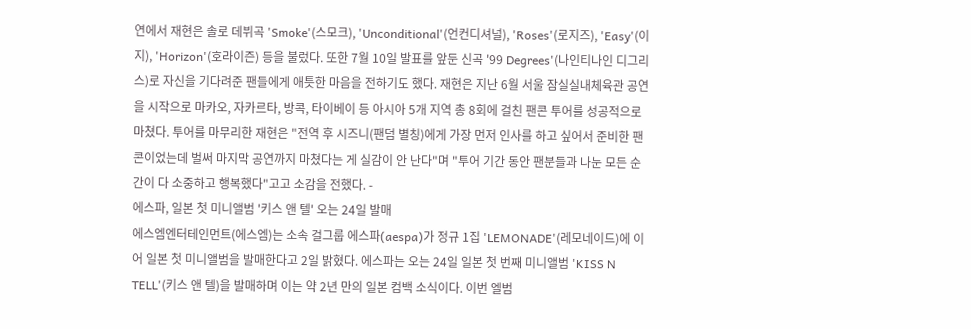연에서 재현은 솔로 데뷔곡 'Smoke'(스모크), 'Unconditional'(언컨디셔널), 'Roses'(로지즈), 'Easy'(이지), 'Horizon'(호라이즌) 등을 불렀다. 또한 7월 10일 발표를 앞둔 신곡 '99 Degrees'(나인티나인 디그리스)로 자신을 기다려준 팬들에게 애틋한 마음을 전하기도 했다. 재현은 지난 6월 서울 잠실실내체육관 공연을 시작으로 마카오, 자카르타, 방콕, 타이베이 등 아시아 5개 지역 총 8회에 걸친 팬콘 투어를 성공적으로 마쳤다. 투어를 마무리한 재현은 "전역 후 시즈니(팬덤 별칭)에게 가장 먼저 인사를 하고 싶어서 준비한 팬콘이었는데 벌써 마지막 공연까지 마쳤다는 게 실감이 안 난다"며 "투어 기간 동안 팬분들과 나눈 모든 순간이 다 소중하고 행복했다"고고 소감을 전했다. -
에스파, 일본 첫 미니앨범 '키스 앤 텔' 오는 24일 발매
에스엠엔터테인먼트(에스엠)는 소속 걸그룹 에스파(aespa)가 정규 1집 'LEMONADE'(레모네이드)에 이어 일본 첫 미니앨범을 발매한다고 2일 밝혔다. 에스파는 오는 24일 일본 첫 번째 미니앨범 'KISS N TELL'(키스 앤 텔)을 발매하며 이는 약 2년 만의 일본 컴백 소식이다. 이번 엘범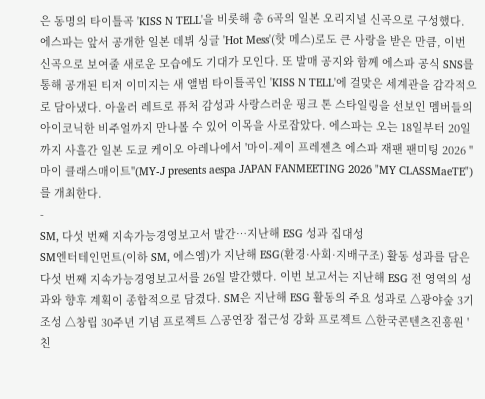은 동명의 타이틀곡 'KISS N TELL'을 비롯해 총 6곡의 일본 오리지널 신곡으로 구성했다. 에스파는 앞서 공개한 일본 데뷔 싱글 'Hot Mess'(핫 메스)로도 큰 사랑을 받은 만큼, 이번 신곡으로 보여줄 새로운 모습에도 기대가 모인다. 또 발매 공지와 함께 에스파 공식 SNS를 통해 공개된 티저 이미지는 새 앨범 타이틀곡인 'KISS N TELL'에 걸맞은 세계관을 감각적으로 담아냈다. 아울러 레트로 퓨처 감성과 사랑스러운 핑크 톤 스타일링을 선보인 멤버들의 아이코닉한 비주얼까지 만나볼 수 있어 이목을 사로잡았다. 에스파는 오는 18일부터 20일까지 사흘간 일본 도쿄 케이오 아레나에서 '마이-제이 프레젠츠 에스파 재팬 팬미팅 2026 "마이 클래스매이트"(MY-J presents aespa JAPAN FANMEETING 2026 "MY CLASSMaeTE")를 개최한다.
-
SM, 다섯 번째 지속가능경영보고서 발간…지난해 ESG 성과 집대성
SM엔터테인먼트(이하 SM, 에스엠)가 지난해 ESG(환경·사회·지배구조) 활동 성과를 담은 다섯 번째 지속가능경영보고서를 26일 발간했다. 이번 보고서는 지난해 ESG 전 영역의 성과와 향후 계획이 종합적으로 담겼다. SM은 지난해 ESG 활동의 주요 성과로 △광야숲 3기 조성 △창립 30주년 기념 프로젝트 △공연장 접근성 강화 프로젝트 △한국콘텐츠진흥원 '친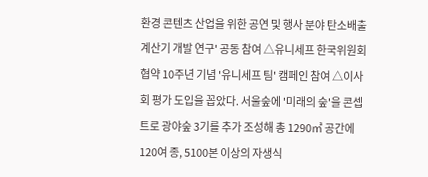환경 콘텐츠 산업을 위한 공연 및 행사 분야 탄소배출 계산기 개발 연구' 공동 참여 △유니세프 한국위원회 협약 10주년 기념 '유니세프 팀' 캠페인 참여 △이사회 평가 도입을 꼽았다. 서울숲에 '미래의 숲'을 콘셉트로 광야숲 3기를 추가 조성해 총 1290㎡ 공간에 120여 종, 5100본 이상의 자생식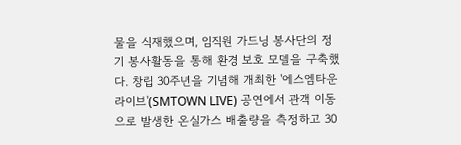물을 식재했으며, 임직원 가드닝 봉사단의 정기 봉사활동을 통해 환경 보호 모델을 구축했다. 창립 30주년을 기념해 개최한 '에스엠타운 라이브'(SMTOWN LIVE) 공연에서 관객 이동으로 발생한 온실가스 배출량을 측정하고 30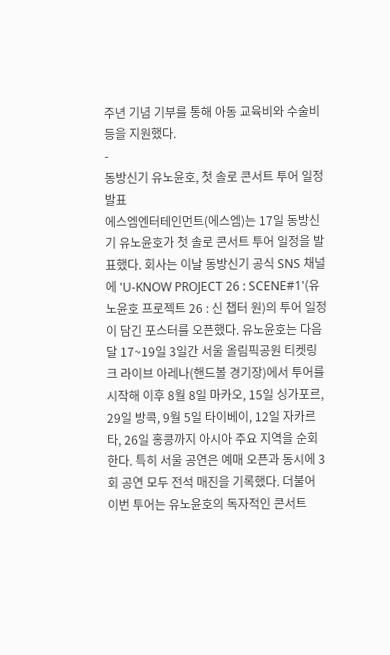주년 기념 기부를 통해 아동 교육비와 수술비 등을 지원했다.
-
동방신기 유노윤호, 첫 솔로 콘서트 투어 일정 발표
에스엠엔터테인먼트(에스엠)는 17일 동방신기 유노윤호가 첫 솔로 콘서트 투어 일정을 발표했다. 회사는 이날 동방신기 공식 SNS 채널에 'U-KNOW PROJECT 26 : SCENE#1'(유노윤호 프로젝트 26 : 신 챕터 원)의 투어 일정이 담긴 포스터를 오픈했다. 유노윤호는 다음달 17~19일 3일간 서울 올림픽공원 티켓링크 라이브 아레나(핸드볼 경기장)에서 투어를 시작해 이후 8월 8일 마카오, 15일 싱가포르, 29일 방콕, 9월 5일 타이베이, 12일 자카르타, 26일 홍콩까지 아시아 주요 지역을 순회한다. 특히 서울 공연은 예매 오픈과 동시에 3회 공연 모두 전석 매진을 기록했다. 더불어 이번 투어는 유노윤호의 독자적인 콘서트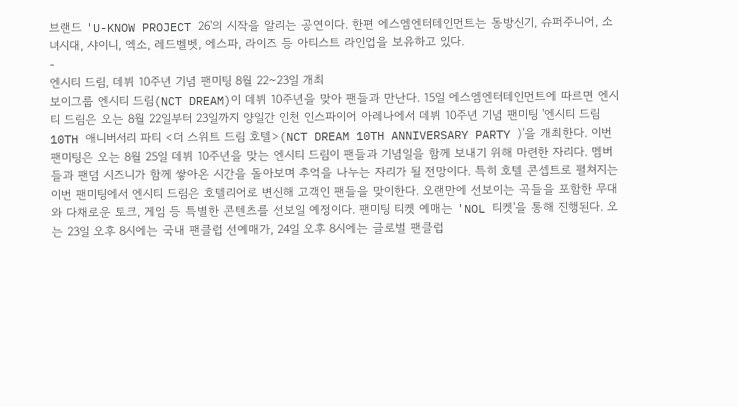브랜드 'U-KNOW PROJECT 26'의 시작을 알리는 공연이다. 한편 에스엠엔터테인먼트는 동방신기, 슈퍼주니어, 소녀시대, 샤이니, 엑소, 레드벨벳, 에스파, 라이즈 등 아티스트 라인업을 보유하고 있다.
-
엔시티 드림, 데뷔 10주년 기념 팬미팅 8월 22~23일 개최
보이그룹 엔시티 드림(NCT DREAM)이 데뷔 10주년을 맞아 팬들과 만난다. 15일 에스엠엔터테인먼트에 따르면 엔시티 드림은 오는 8월 22일부터 23일까지 양일간 인천 인스파이어 아레나에서 데뷔 10주년 기념 팬미팅 '엔시티 드림 10TH 애니버서리 파티 <더 스위트 드림 호텔>(NCT DREAM 10TH ANNIVERSARY PARTY )'을 개최한다. 이번 팬미팅은 오는 8월 25일 데뷔 10주년을 맞는 엔시티 드림이 팬들과 기념일을 함께 보내기 위해 마련한 자리다. 멤버들과 팬덤 시즈니가 함께 쌓아온 시간을 돌아보며 추억을 나누는 자리가 될 전망이다. 특히 호텔 콘셉트로 펼쳐지는 이번 팬미팅에서 엔시티 드림은 호텔리어로 변신해 고객인 팬들을 맞이한다. 오랜만에 선보이는 곡들을 포함한 무대와 다채로운 토크, 게임 등 특별한 콘텐츠를 선보일 예정이다. 팬미팅 티켓 예매는 'NOL 티켓'을 통해 진행된다. 오는 23일 오후 8시에는 국내 팬클럽 선예매가, 24일 오후 8시에는 글로벌 팬클럽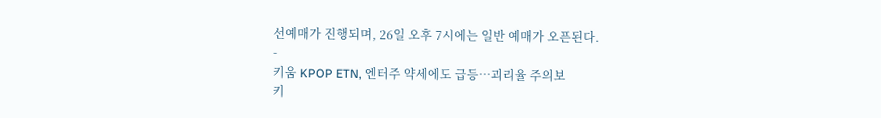선예매가 진행되며, 26일 오후 7시에는 일반 예매가 오픈된다.
-
키움 KPOP ETN, 엔터주 약세에도 급등…괴리율 주의보
키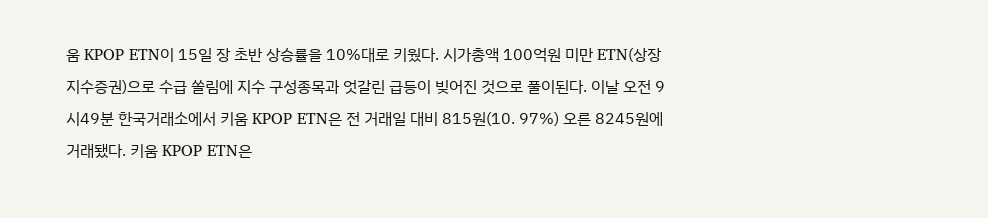움 KPOP ETN이 15일 장 초반 상승률을 10%대로 키웠다. 시가총액 100억원 미만 ETN(상장지수증권)으로 수급 쏠림에 지수 구성종목과 엇갈린 급등이 빚어진 것으로 풀이된다. 이날 오전 9시49분 한국거래소에서 키움 KPOP ETN은 전 거래일 대비 815원(10. 97%) 오른 8245원에 거래됐다. 키움 KPOP ETN은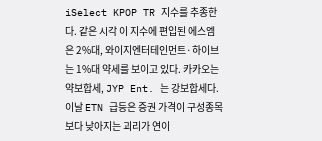iSelect KPOP TR 지수를 추종한다. 같은 시각 이 지수에 편입된 에스엠은 2%대, 와이지엔터테인먼트·하이브는 1%대 약세를 보이고 있다. 카카오는 약보합세, JYP Ent. 는 강보합세다. 이날 ETN 급등은 증권 가격이 구성종목보다 낮아지는 괴리가 연이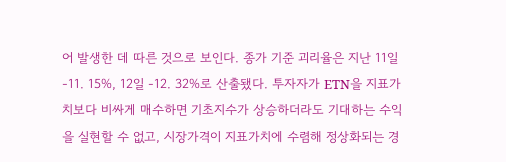어 발생한 데 따른 것으로 보인다. 종가 기준 괴리율은 지난 11일 -11. 15%, 12일 -12. 32%로 산출됐다. 투자자가 ETN을 지표가치보다 비싸게 매수하면 기초지수가 상승하더라도 기대하는 수익을 실현할 수 없고, 시장가격이 지표가치에 수렴해 정상화되는 경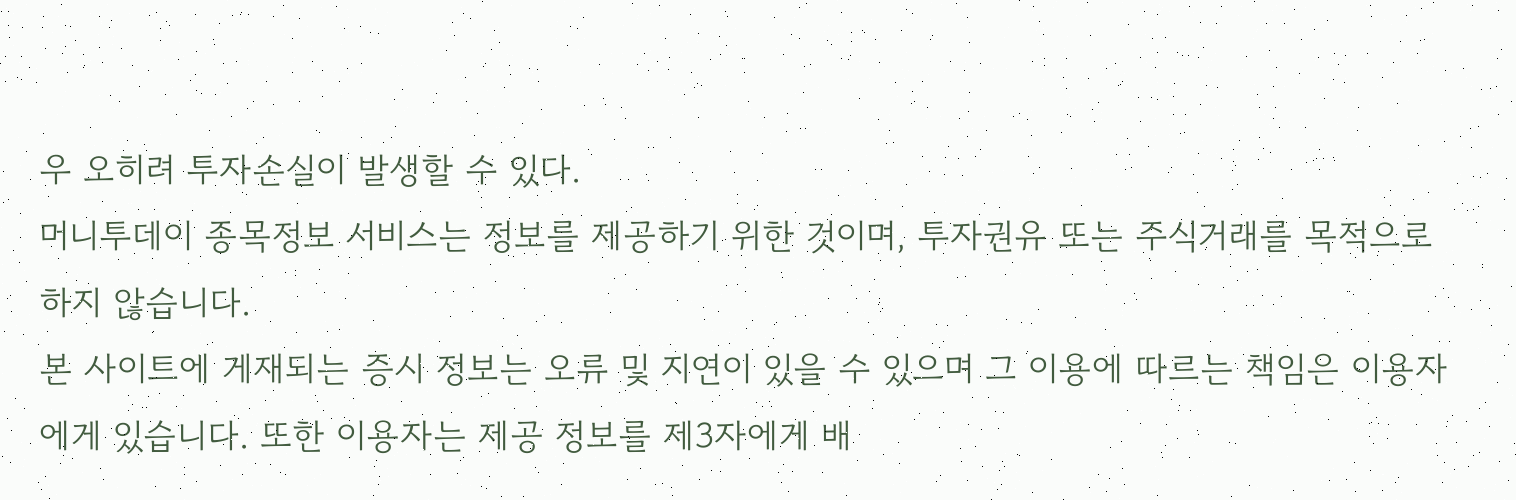우 오히려 투자손실이 발생할 수 있다.
머니투데이 종목정보 서비스는 정보를 제공하기 위한 것이며, 투자권유 또는 주식거래를 목적으로 하지 않습니다.
본 사이트에 게재되는 증시 정보는 오류 및 지연이 있을 수 있으며 그 이용에 따르는 책임은 이용자에게 있습니다. 또한 이용자는 제공 정보를 제3자에게 배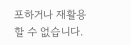포하거나 재활용할 수 없습니다.